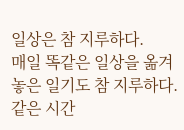일상은 참 지루하다.
매일 똑같은 일상을 옮겨놓은 일기도 참 지루하다.
같은 시간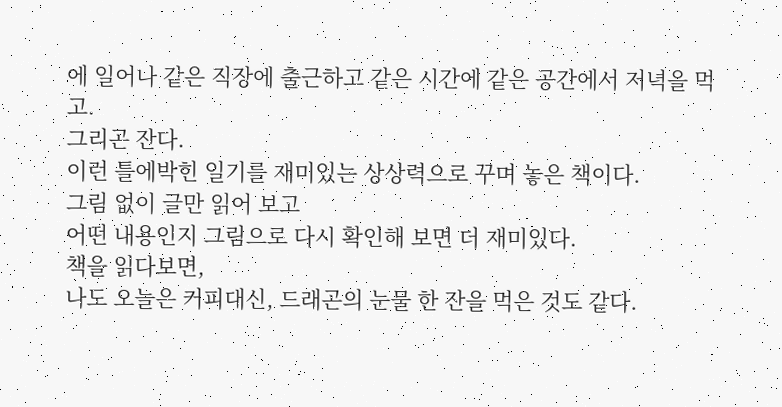에 일어나 같은 직장에 출근하고 같은 시간에 같은 공간에서 저녁을 먹고.
그리곤 잔다.
이런 틀에박힌 일기를 재미있는 상상력으로 꾸며 놓은 책이다.
그림 없이 글만 읽어 보고
어떤 내용인지 그림으로 다시 확인해 보면 더 재미있다.
책을 읽다보면,
나도 오늘은 커피대신, 드래곤의 눈물 한 잔을 먹은 것도 같다.